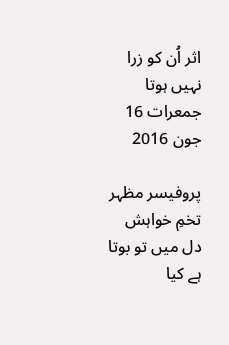اثر اُن کو زرا نہیں ہوتا
جمعرات 16 جون 2016

پروفیسر مظہر
تخمِ خواہش دل میں تو بوتا ہے کیا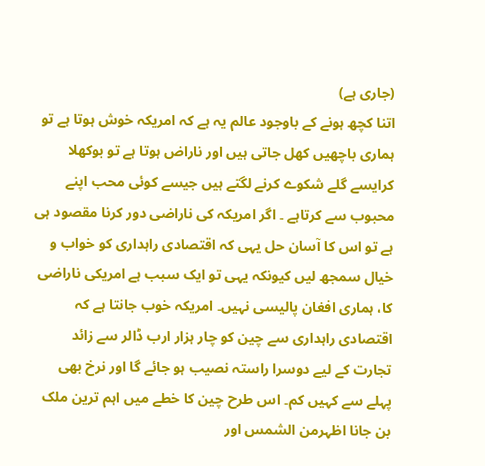(جاری ہے)
اتنا کچھ ہونے کے باوجود عالم یہ ہے کہ امریکہ خوش ہوتا ہے تو ہماری باچھیں کھل جاتی ہیں اور ناراض ہوتا ہے تو بوکھلا کرایسے گلے شکوے کرنے لگتے ہیں جیسے کوئی محب اپنے محبوب سے کرتاہے ۔ اگر امریکہ کی ناراضی دور کرنا مقصود ہی ہے تو اس کا آسان حل یہی کہ اقتصادی راہداری کو خواب و خیال سمجھ لیں کیونکہ یہی تو ایک سبب ہے امریکی ناراضی کا، ہماری افغان پالیسی نہیں۔ امریکہ خوب جانتا ہے کہ اقتصادی راہداری سے چین کو چار ہزار ارب ڈالر سے زائد تجارت کے لیے دوسرا راستہ نصیب ہو جائے گا اور نرخ بھی پہلے سے کہیں کم۔ اس طرح چین کا خطے میں اہم ترین ملک بن جانا اظہرمن الشمس اور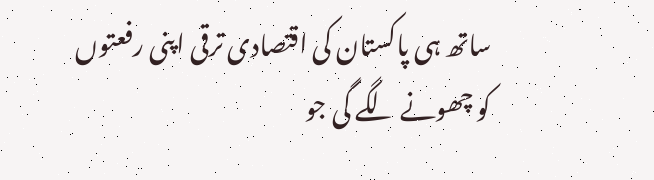ساتھ ہی پاکستان کی اقتصادی ترقی اپنی رفعتوں کو چھونے لگے گی جو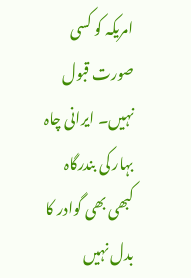امریکہ کو کسی صورت قبول نہیں۔ ایرانی چاہ بہار کی بندرگاہ کبھی بھی گوادر کا بدل نہیں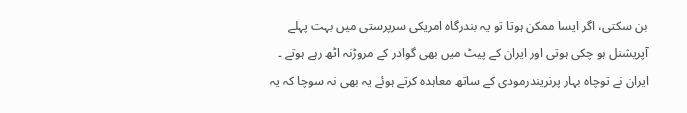بن سکتی، اگر ایسا ممکن ہوتا تو یہ بندرگاہ امریکی سرپرستی میں بہت پہلے آپریشنل ہو چکی ہوتی اور ایران کے پیٹ میں بھی گوادر کے مروڑنہ اٹھ رہے ہوتے ۔ ایران نے توچاہ بہار پرنریندرمودی کے ساتھ معاہدہ کرتے ہوئے یہ بھی نہ سوچا کہ یہ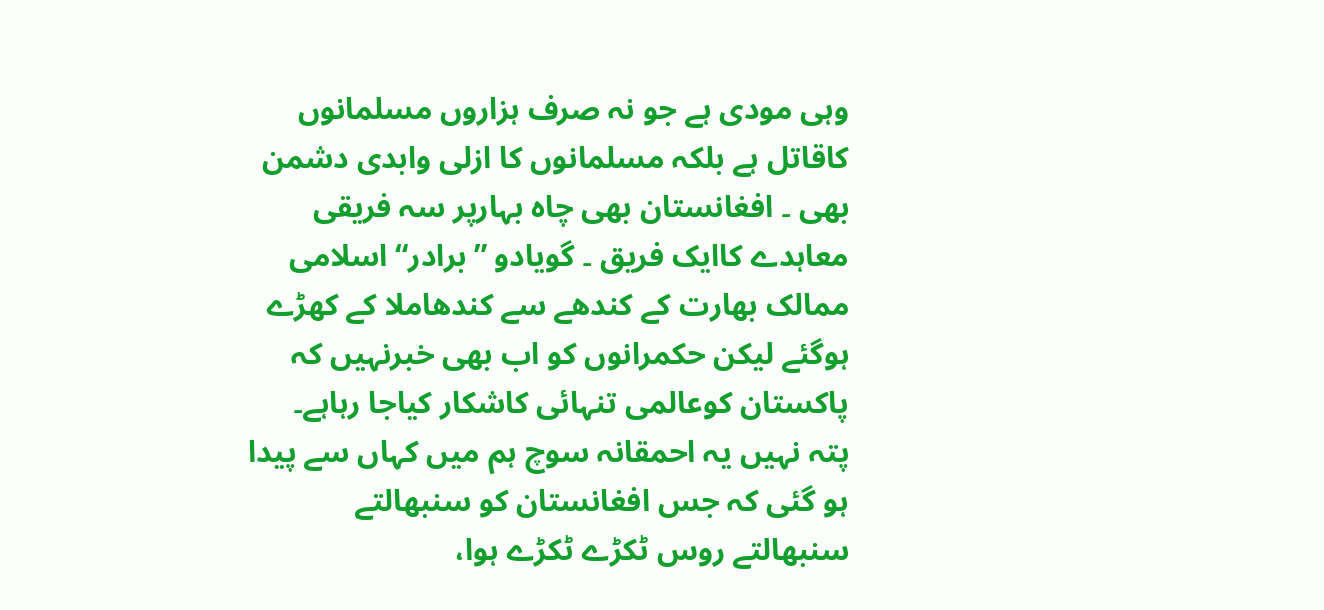وہی مودی ہے جو نہ صرف ہزاروں مسلمانوں کاقاتل ہے بلکہ مسلمانوں کا ازلی وابدی دشمن بھی ۔ افغانستان بھی چاہ بہارپر سہ فریقی معاہدے کاایک فریق ۔ گویادو ”برادر“ اسلامی ممالک بھارت کے کندھے سے کندھاملا کے کھڑے ہوگئے لیکن حکمرانوں کو اب بھی خبرنہیں کہ پاکستان کوعالمی تنہائی کاشکار کیاجا رہاہے۔
پتہ نہیں یہ احمقانہ سوچ ہم میں کہاں سے پیدا ہو گئی کہ جس افغانستان کو سنبھالتے سنبھالتے روس ٹکڑے ٹکڑے ہوا،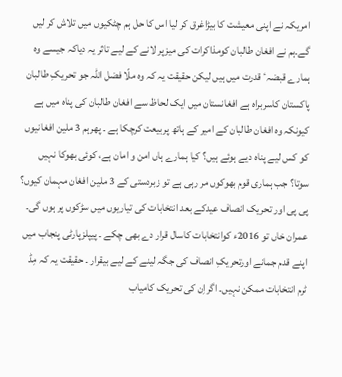امریکہ نے اپنی معیشت کا بیڑاغرق کر لیا اس کا حل ہم چٹکیوں میں تلاش کر لیں گے۔ہم نے افغان طالبان کومذاکرات کی میزپر لانے کے لیے تاثر یہ دیاکہ جیسے وہ ہمارے قبضہٴ قدرت میں ہیں لیکن حقیقت یہ کہ وہ ملّا فضل اللہ جو تحریکِ طالبان پاکستان کاسربراہ ہے افغانستان میں ایک لحاظ سے افغان طالبان کی پناہ میں ہے کیونکہ وہ افغان طالبان کے امیر کے ہاتھ پربیعت کرچکا ہے ۔ پھرہم 3 ملین افغانیوں کو کس لیے پناہ دیے ہوئے ہیں؟ کیا ہمارے ہاں امن و امان ہے، کوئی بھوکا نہیں سوتا؟ جب ہماری قوم بھوکوں مر رہی ہے تو زبردستی کے 3 ملین افغان مہمان کیوں؟
پی پی اور تحریک انصاف عیدکے بعد انتخابات کی تیاریوں میں سڑکوں پر ہوں گی۔ عمران خاں تو 2016ء کوانتخابات کاسال قرار دے بھی چکے ۔ پیپلزپارٹی پنجاب میں اپنے قدم جمانے اورتحریکِ انصاف کی جگہ لینے کے لیے بیقرار ۔ حقیقت یہ کہ مِڈ ٹرم انتخابات ممکن نہیں۔ اگراِن کی تحریک کامیاب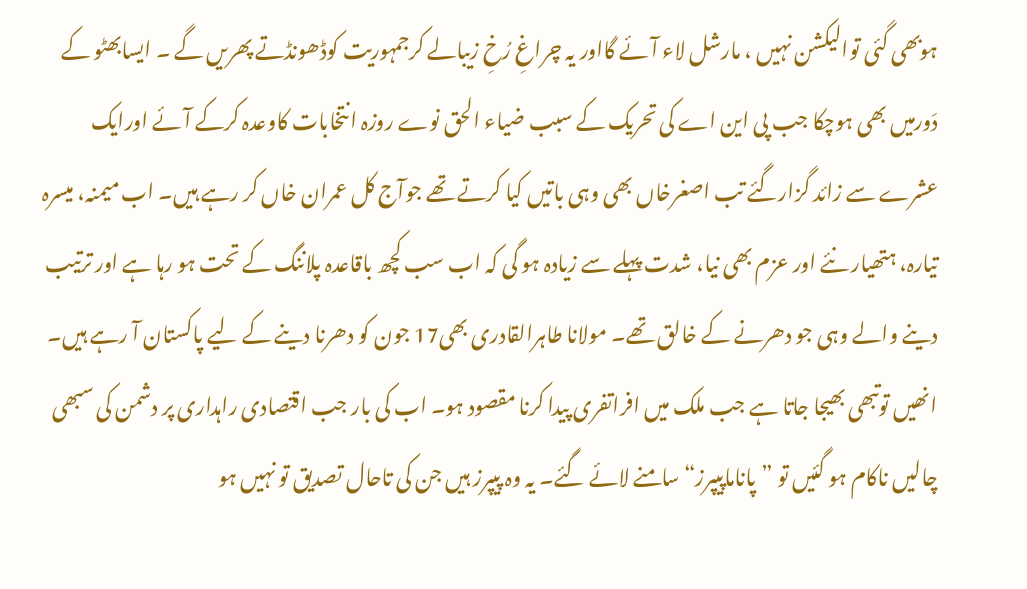ہوبھی گئی توالیکشن نہیں ، مارشل لاء آئے گااور یہ چراغِ رُخِ زیبالے کرجمہوریت کوڈھونڈتے پھریں گے ۔ ایسابھٹو کے دَورمیں بھی ہوچکا جب پی این اے کی تحریک کے سبب ضیاء الحق نوے روزہ انتخابات کاوعدہ کرکے آئے اورایک عشرے سے زائد گزارگئے تب اصغرخاں بھی وہی باتیں کیا کرتے تھے جوآج کل عمران خاں کر رہے ہیں۔ اب میمنہ، میسرہ تیارہ، ہتھیار نئے اور عزم بھی نیا، شدت پہلے سے زیادہ ہو گی کہ اب سب کچھ باقاعدہ پلاننگ کے تحت ہو رہا ہے اور ترتیب دینے والے وہی جو دھرنے کے خالق تھے۔ مولانا طاہرالقادری بھی17 جون کو دھرنا دینے کے لیے پاکستان آ رہے ہیں۔ انھیں توتبھی بھیجا جاتا ہے جب ملک میں افراتفری پیدا کرنا مقصود ہو۔ اب کی بار جب اقتصادی راہداری پر دشمن کی سبھی چالیں ناکام ہو گئیں تو ”پاناماپیپرز“ سامنے لائے گئے۔ یہ وہ پیپرز ہیں جن کی تاحال تصدیق تو نہیں ہو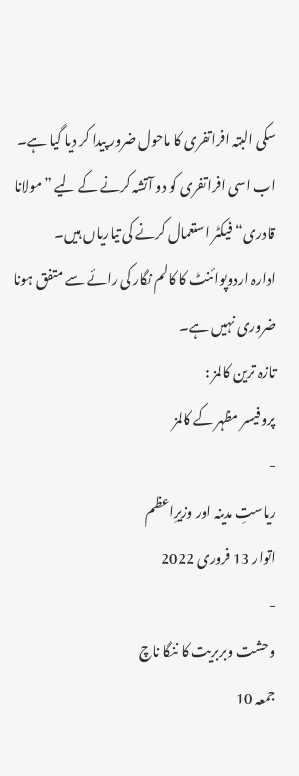سکی البتہ افراتفری کا ماحول ضرور پیدا کر دیا گیا ہے۔ اب اسی افراتفری کو دو آتشہ کرنے کے لیے ”مولانا قادری“ فیکٹر استعمال کرنے کی تیاریاں ہیں۔
ادارہ اردوپوائنٹ کا کالم نگار کی رائے سے متفق ہونا ضروری نہیں ہے۔
تازہ ترین کالمز :
پروفیسر مظہر کے کالمز
-
ریاستِ مدینہ اور وزیرِاعظم
اتوار 13 فروری 2022
-
وحشت وبربریت کا ننگا ناچ
جمعہ 10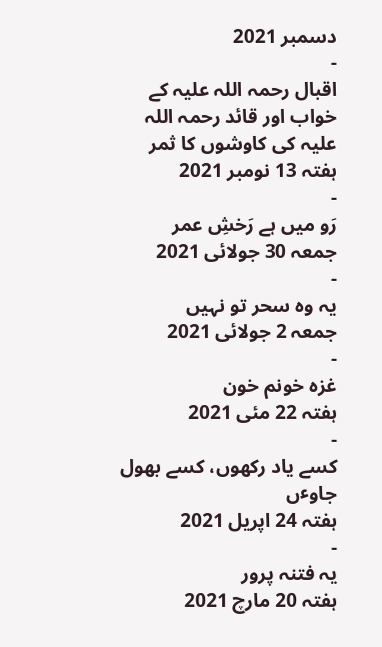دسمبر 2021
-
اقبال رحمہ اللہ علیہ کے خواب اور قائد رحمہ اللہ علیہ کی کاوشوں کا ثمر
ہفتہ 13 نومبر 2021
-
رَو میں ہے رَخشِ عمر
جمعہ 30 جولائی 2021
-
یہ وہ سحر تو نہیں
جمعہ 2 جولائی 2021
-
غزہ خونم خون
ہفتہ 22 مئی 2021
-
کسے یاد رکھوں، کسے بھول جاوٴں
ہفتہ 24 اپریل 2021
-
یہ فتنہ پرور
ہفتہ 20 مارچ 2021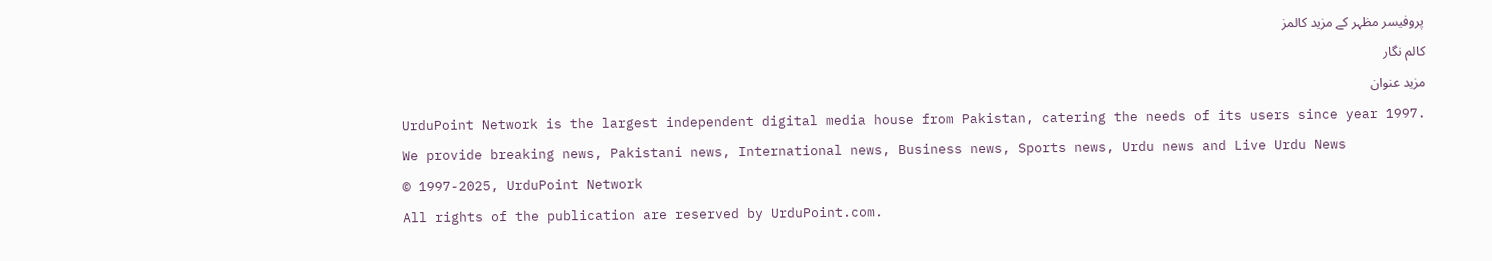پروفیسر مظہر کے مزید کالمز
کالم نگار
مزید عنوان
UrduPoint Network is the largest independent digital media house from Pakistan, catering the needs of its users since year 1997. We provide breaking news, Pakistani news, International news, Business news, Sports news, Urdu news and Live Urdu News
© 1997-2025, UrduPoint Network
All rights of the publication are reserved by UrduPoint.com.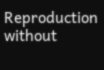Reproduction without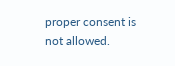proper consent is not allowed.